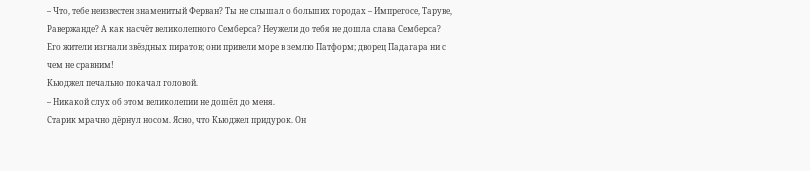– Что, тебе неизвестен знаменитый Ферван? Ты не слышал о больших городах – Импрегосе, Таруве, Равержанде? А как насчёт великолепного Семберса? Неужели до тебя не дошла слава Семберса? Его жители изгнали звёздных пиратов; они привели море в землю Патформ; дворец Падагара ни с чем не сравним!
Кьюджел печально покачал головой.
– Никакой слух об этом великолепии не дошёл до меня.
Старик мрачно дёрнул носом. Ясно, что Кьюджел придурок. Он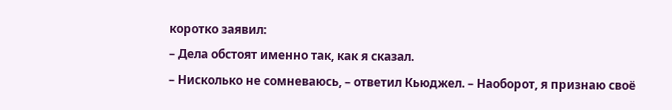коротко заявил:
– Дела обстоят именно так, как я сказал.
– Нисколько не сомневаюсь, – ответил Кьюджел. – Наоборот, я признаю своё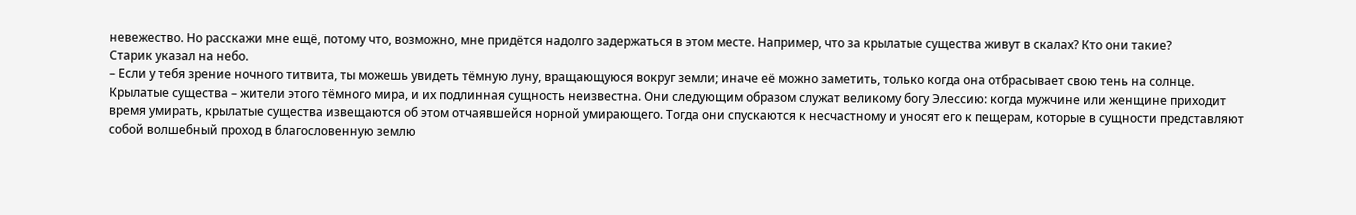невежество. Но расскажи мне ещё, потому что, возможно, мне придётся надолго задержаться в этом месте. Например, что за крылатые существа живут в скалах? Кто они такие?
Старик указал на небо.
– Если у тебя зрение ночного титвита, ты можешь увидеть тёмную луну, вращающуюся вокруг земли; иначе её можно заметить, только когда она отбрасывает свою тень на солнце. Крылатые существа – жители этого тёмного мира, и их подлинная сущность неизвестна. Они следующим образом служат великому богу Элессию: когда мужчине или женщине приходит время умирать, крылатые существа извещаются об этом отчаявшейся норной умирающего. Тогда они спускаются к несчастному и уносят его к пещерам, которые в сущности представляют собой волшебный проход в благословенную землю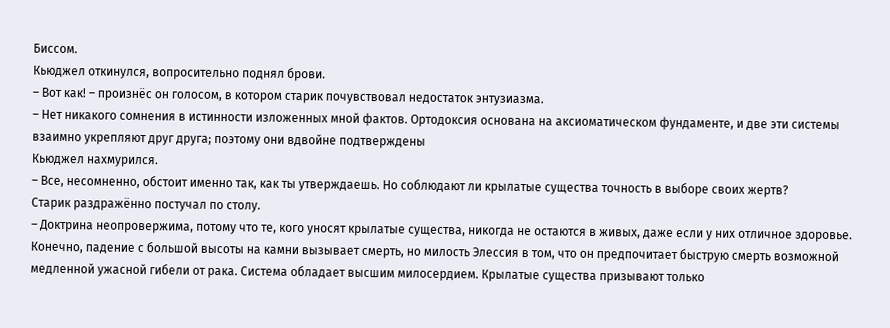Биссом.
Кьюджел откинулся, вопросительно поднял брови.
– Вот как! – произнёс он голосом, в котором старик почувствовал недостаток энтузиазма.
– Нет никакого сомнения в истинности изложенных мной фактов. Ортодоксия основана на аксиоматическом фундаменте, и две эти системы взаимно укрепляют друг друга; поэтому они вдвойне подтверждены
Кьюджел нахмурился.
– Все, несомненно, обстоит именно так, как ты утверждаешь. Но соблюдают ли крылатые существа точность в выборе своих жертв?
Старик раздражённо постучал по столу.
– Доктрина неопровержима, потому что те, кого уносят крылатые существа, никогда не остаются в живых, даже если у них отличное здоровье. Конечно, падение с большой высоты на камни вызывает смерть, но милость Элессия в том, что он предпочитает быструю смерть возможной медленной ужасной гибели от рака. Система обладает высшим милосердием. Крылатые существа призывают только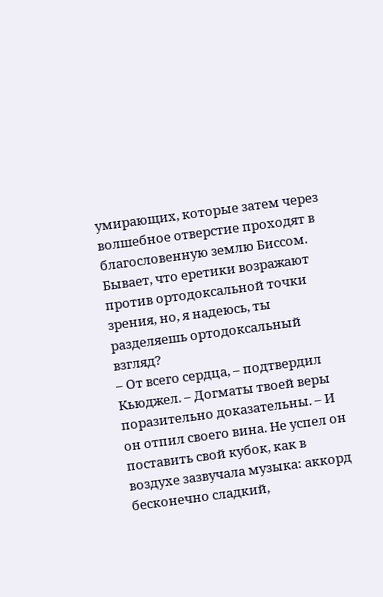умирающих, которые затем через волшебное отверстие проходят в благословенную землю Биссом. Бывает, что еретики возражают против ортодоксальной точки зрения, но, я надеюсь, ты разделяешь ортодоксальный взгляд?
– От всего сердца, – подтвердил Кьюджел. – Догматы твоей веры поразительно доказательны. – И он отпил своего вина. Не успел он поставить свой кубок, как в воздухе зазвучала музыка: аккорд бесконечно сладкий,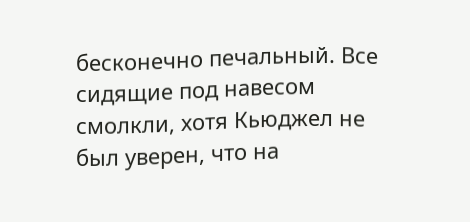бесконечно печальный. Все сидящие под навесом смолкли, хотя Кьюджел не был уверен, что на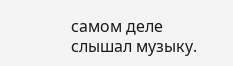самом деле слышал музыку.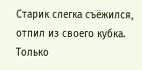Старик слегка съёжился, отпил из своего кубка. Только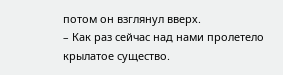потом он взглянул вверх.
– Как раз сейчас над нами пролетело крылатое существо.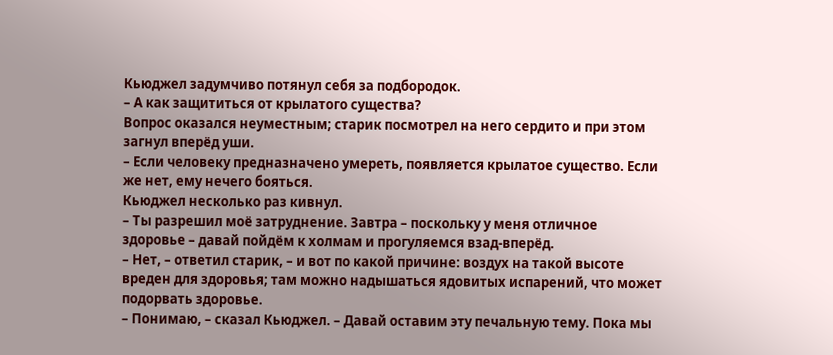Кьюджел задумчиво потянул себя за подбородок.
– А как защититься от крылатого существа?
Вопрос оказался неуместным; старик посмотрел на него сердито и при этом загнул вперёд уши.
– Если человеку предназначено умереть, появляется крылатое существо. Если же нет, ему нечего бояться.
Кьюджел несколько раз кивнул.
– Ты разрешил моё затруднение. Завтра – поскольку у меня отличное здоровье – давай пойдём к холмам и прогуляемся взад-вперёд.
– Нет, – ответил старик, – и вот по какой причине: воздух на такой высоте вреден для здоровья; там можно надышаться ядовитых испарений, что может подорвать здоровье.
– Понимаю, – сказал Кьюджел. – Давай оставим эту печальную тему. Пока мы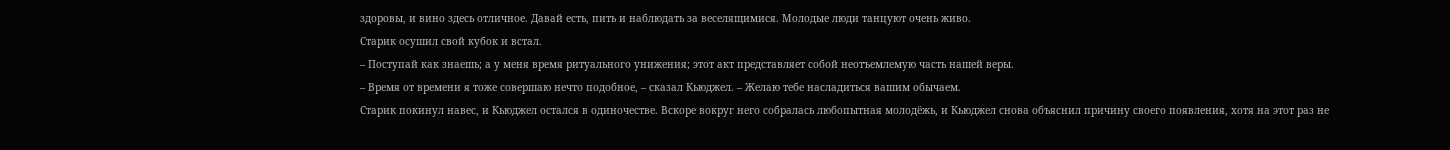здоровы, и вино здесь отличное. Давай есть, пить и наблюдать за веселящимися. Молодые люди танцуют очень живо.
Старик осушил свой кубок и встал.
– Поступай как знаешь; а у меня время ритуального унижения; этот акт представляет собой неотъемлемую часть нашей веры.
– Время от времени я тоже совершаю нечто подобное, – сказал Кьюджел. – Желаю тебе насладиться вашим обычаем.
Старик покинул навес, и Кьюджел остался в одиночестве. Вскоре вокруг него собралась любопытная молодёжь, и Кьюджел снова объяснил причину своего появления, хотя на этот раз не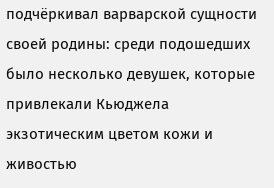подчёркивал варварской сущности своей родины: среди подошедших было несколько девушек, которые привлекали Кьюджела экзотическим цветом кожи и живостью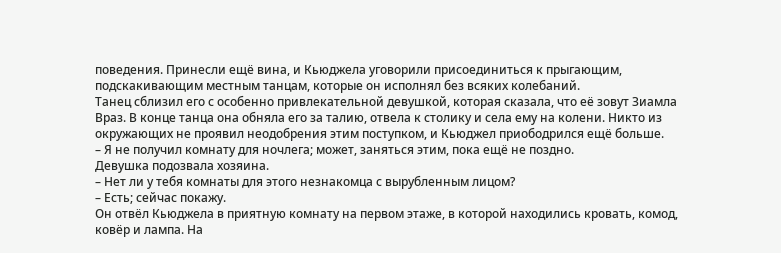поведения. Принесли ещё вина, и Кьюджела уговорили присоединиться к прыгающим, подскакивающим местным танцам, которые он исполнял без всяких колебаний.
Танец сблизил его с особенно привлекательной девушкой, которая сказала, что её зовут Зиамла Враз. В конце танца она обняла его за талию, отвела к столику и села ему на колени. Никто из окружающих не проявил неодобрения этим поступком, и Кьюджел приободрился ещё больше.
– Я не получил комнату для ночлега; может, заняться этим, пока ещё не поздно.
Девушка подозвала хозяина.
– Нет ли у тебя комнаты для этого незнакомца с вырубленным лицом?
– Есть; сейчас покажу.
Он отвёл Кьюджела в приятную комнату на первом этаже, в которой находились кровать, комод, ковёр и лампа. На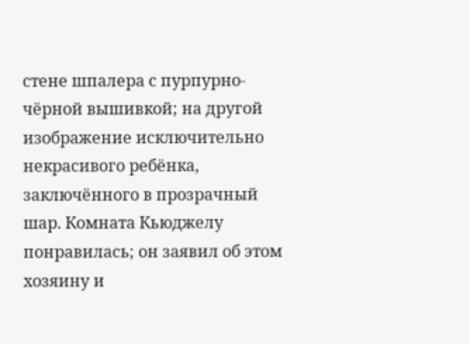стене шпалера с пурпурно-чёрной вышивкой; на другой изображение исключительно некрасивого ребёнка, заключённого в прозрачный шар. Комната Кьюджелу понравилась; он заявил об этом хозяину и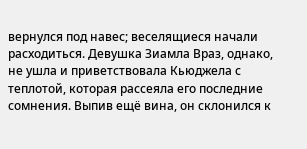вернулся под навес; веселящиеся начали расходиться. Девушка Зиамла Враз, однако, не ушла и приветствовала Кьюджела с теплотой, которая рассеяла его последние сомнения. Выпив ещё вина, он склонился к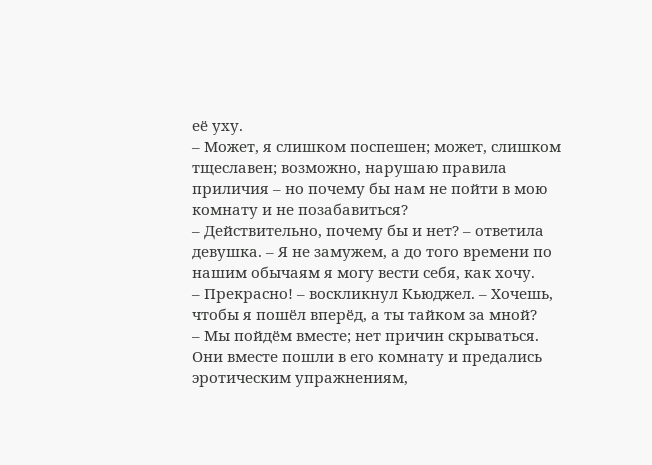её уху.
– Может, я слишком поспешен; может, слишком тщеславен; возможно, нарушаю правила приличия – но почему бы нам не пойти в мою комнату и не позабавиться?
– Действительно, почему бы и нет? – ответила девушка. – Я не замужем, а до того времени по нашим обычаям я могу вести себя, как хочу.
– Прекрасно! – воскликнул Кьюджел. – Хочешь, чтобы я пошёл вперёд, а ты тайком за мной?
– Мы пойдём вместе; нет причин скрываться.
Они вместе пошли в его комнату и предались эротическим упражнениям,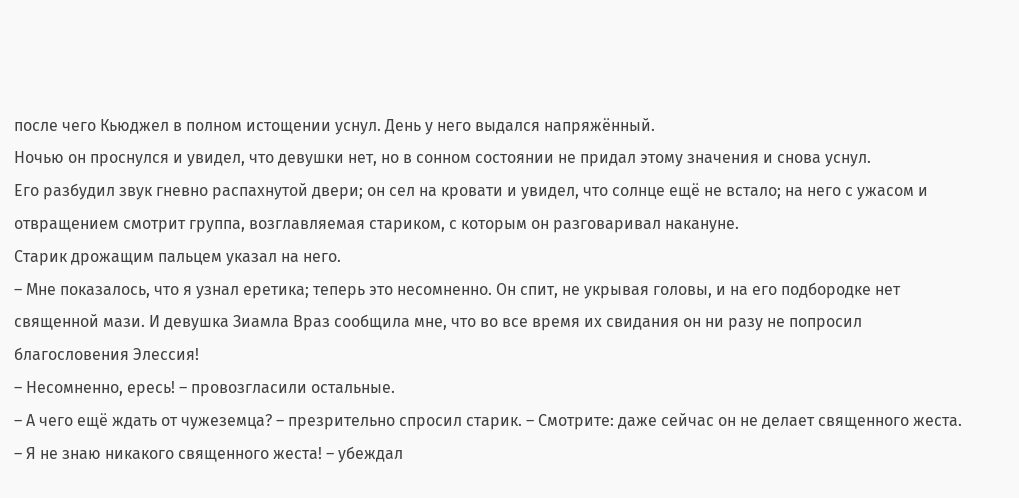после чего Кьюджел в полном истощении уснул. День у него выдался напряжённый.
Ночью он проснулся и увидел, что девушки нет, но в сонном состоянии не придал этому значения и снова уснул.
Его разбудил звук гневно распахнутой двери; он сел на кровати и увидел, что солнце ещё не встало; на него с ужасом и отвращением смотрит группа, возглавляемая стариком, с которым он разговаривал накануне.
Старик дрожащим пальцем указал на него.
– Мне показалось, что я узнал еретика; теперь это несомненно. Он спит, не укрывая головы, и на его подбородке нет священной мази. И девушка Зиамла Враз сообщила мне, что во все время их свидания он ни разу не попросил благословения Элессия!
– Несомненно, ересь! – провозгласили остальные.
– А чего ещё ждать от чужеземца? – презрительно спросил старик. – Смотрите: даже сейчас он не делает священного жеста.
– Я не знаю никакого священного жеста! – убеждал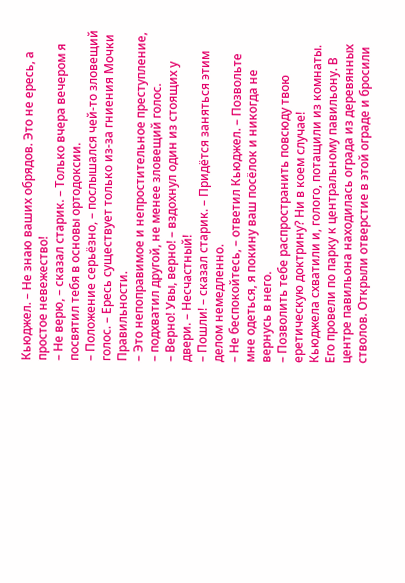Кьюджел. – Не знаю ваших обрядов. Это не ересь, а простое невежество!
– Не верю, – сказал старик. – Только вчера вечером я посвятил тебя в основы ортодоксии.
– Положение серьёзно, – послышался чей-то зловещий голос. – Ересь существует только из-за гниения Мочки Правильности.
– Это непоправимое и непростительное преступление, – подхватил другой, не менее зловещий голос.
– Верно! Увы, верно! – вздохнул один из стоящих у двери. – Несчастный!
– Пошли! – сказал старик. – Придётся заняться этим делом немедленно.
– Не беспокойтесь, – ответил Кьюджел. – Позвольте мне одеться, я покину ваш посёлок и никогда не вернусь в него.
– Позволить тебе распространить повсюду твою еретическую доктрину? Ни в коем случае!
Кьюджела схватили и, голого, потащили из комнаты. Его провели по парку к центральному павильону. В центре павильона находилась ограда из деревянных стволов. Открыли отверстие в этой ограде и бросили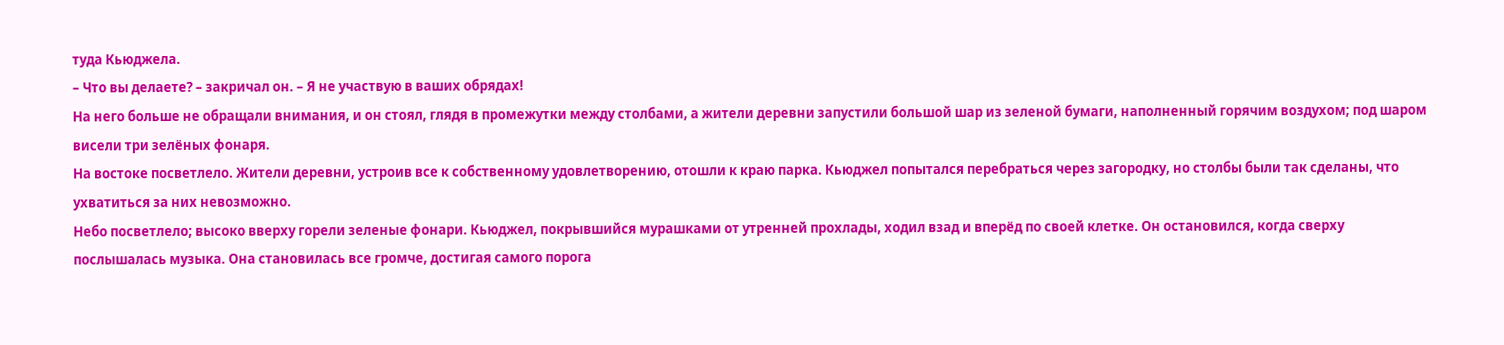туда Кьюджела.
– Что вы делаете? – закричал он. – Я не участвую в ваших обрядах!
На него больше не обращали внимания, и он стоял, глядя в промежутки между столбами, а жители деревни запустили большой шар из зеленой бумаги, наполненный горячим воздухом; под шаром висели три зелёных фонаря.
На востоке посветлело. Жители деревни, устроив все к собственному удовлетворению, отошли к краю парка. Кьюджел попытался перебраться через загородку, но столбы были так сделаны, что ухватиться за них невозможно.
Небо посветлело; высоко вверху горели зеленые фонари. Кьюджел, покрывшийся мурашками от утренней прохлады, ходил взад и вперёд по своей клетке. Он остановился, когда сверху послышалась музыка. Она становилась все громче, достигая самого порога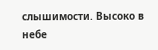слышимости. Высоко в небе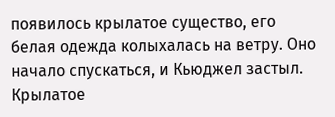появилось крылатое существо, его белая одежда колыхалась на ветру. Оно начало спускаться, и Кьюджел застыл.
Крылатое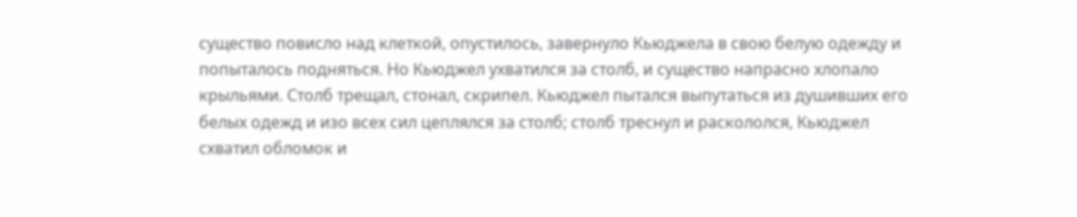существо повисло над клеткой, опустилось, завернуло Кьюджела в свою белую одежду и попыталось подняться. Но Кьюджел ухватился за столб, и существо напрасно хлопало крыльями. Столб трещал, стонал, скрипел. Кьюджел пытался выпутаться из душивших его белых одежд и изо всех сил цеплялся за столб; столб треснул и раскололся, Кьюджел схватил обломок и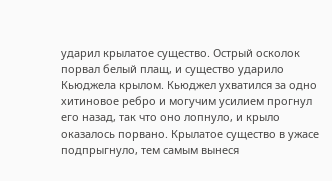ударил крылатое существо. Острый осколок порвал белый плащ, и существо ударило Кьюджела крылом. Кьюджел ухватился за одно хитиновое ребро и могучим усилием прогнул его назад, так что оно лопнуло, и крыло оказалось порвано. Крылатое существо в ужасе подпрыгнуло, тем самым вынеся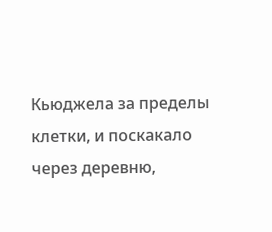Кьюджела за пределы клетки, и поскакало через деревню,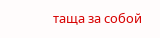таща за собой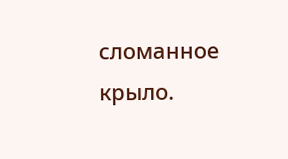сломанное крыло.